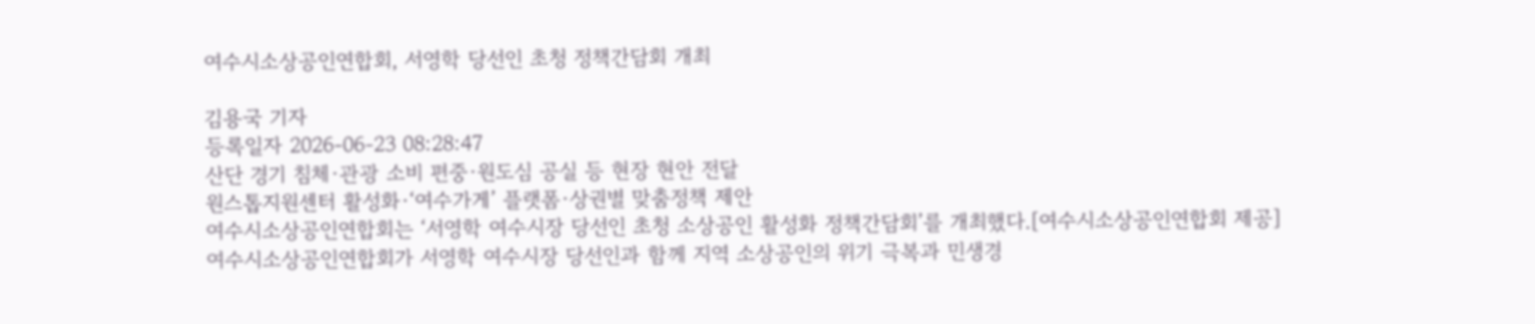여수시소상공인연합회, 서영학 당선인 초청 정책간담회 개최

김용국 기자
등록일자 2026-06-23 08:28:47
산단 경기 침체·관광 소비 편중·원도심 공실 등 현장 현안 전달
원스톱지원센터 활성화·‘여수가게’ 플랫폼·상권별 맞춤정책 제안
여수시소상공인연합회는 ‘서영학 여수시장 당선인 초청 소상공인 활성화 정책간담회’를 개최했다.[여수시소상공인연합회 제공]
여수시소상공인연합회가 서영학 여수시장 당선인과 함께 지역 소상공인의 위기 극복과 민생경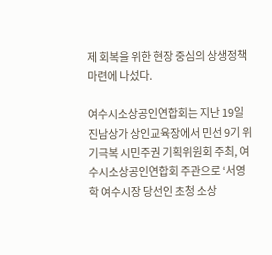제 회복을 위한 현장 중심의 상생정책 마련에 나섰다.

여수시소상공인연합회는 지난 19일 진남상가 상인교육장에서 민선 9기 위기극복 시민주권 기획위원회 주최, 여수시소상공인연합회 주관으로 ‘서영학 여수시장 당선인 초청 소상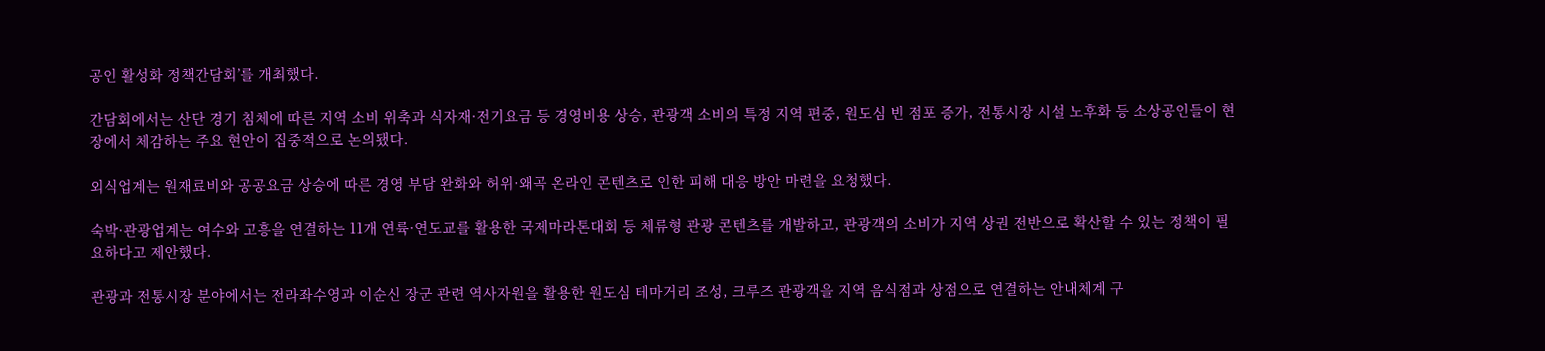공인 활성화 정책간담회’를 개최했다.

간담회에서는 산단 경기 침체에 따른 지역 소비 위축과 식자재·전기요금 등 경영비용 상승, 관광객 소비의 특정 지역 편중, 원도심 빈 점포 증가, 전통시장 시설 노후화 등 소상공인들이 현장에서 체감하는 주요 현안이 집중적으로 논의됐다.

외식업계는 원재료비와 공공요금 상승에 따른 경영 부담 완화와 허위·왜곡 온라인 콘텐츠로 인한 피해 대응 방안 마련을 요청했다.

숙박·관광업계는 여수와 고흥을 연결하는 11개 연륙·연도교를 활용한 국제마라톤대회 등 체류형 관광 콘텐츠를 개발하고, 관광객의 소비가 지역 상권 전반으로 확산할 수 있는 정책이 필요하다고 제안했다.

관광과 전통시장 분야에서는 전라좌수영과 이순신 장군 관련 역사자원을 활용한 원도심 테마거리 조성, 크루즈 관광객을 지역 음식점과 상점으로 연결하는 안내체계 구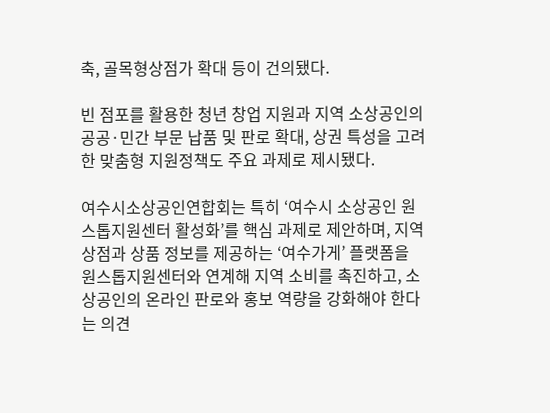축, 골목형상점가 확대 등이 건의됐다.

빈 점포를 활용한 청년 창업 지원과 지역 소상공인의 공공·민간 부문 납품 및 판로 확대, 상권 특성을 고려한 맞춤형 지원정책도 주요 과제로 제시됐다.

여수시소상공인연합회는 특히 ‘여수시 소상공인 원스톱지원센터 활성화’를 핵심 과제로 제안하며, 지역 상점과 상품 정보를 제공하는 ‘여수가게’ 플랫폼을 원스톱지원센터와 연계해 지역 소비를 촉진하고, 소상공인의 온라인 판로와 홍보 역량을 강화해야 한다는 의견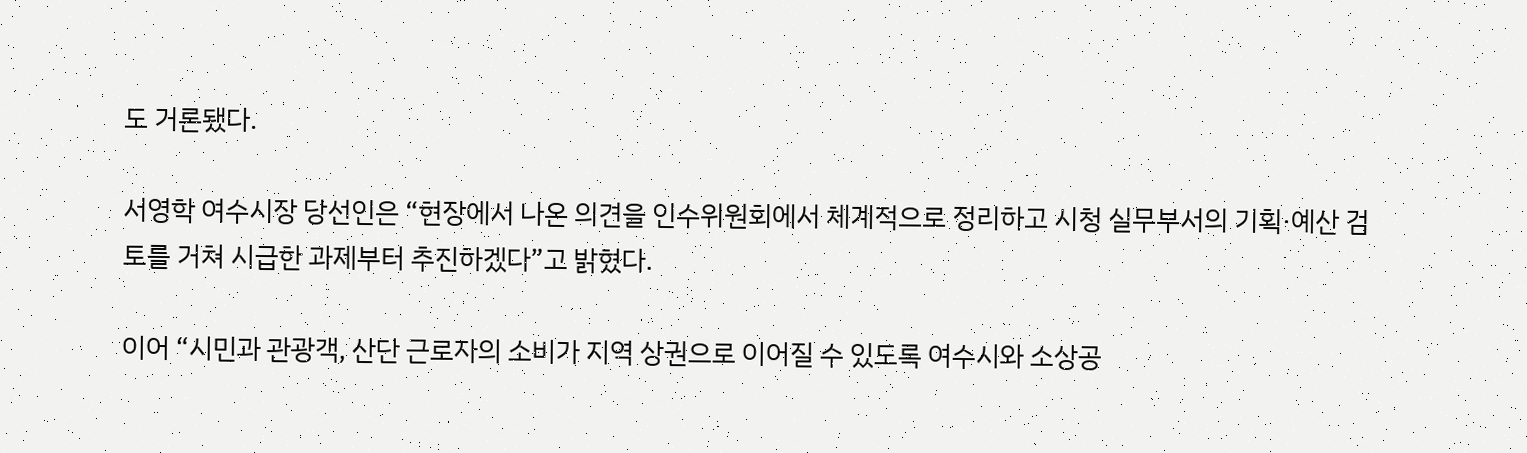도 거론됐다.

서영학 여수시장 당선인은 “현장에서 나온 의견을 인수위원회에서 체계적으로 정리하고 시청 실무부서의 기획·예산 검토를 거쳐 시급한 과제부터 추진하겠다”고 밝혔다.

이어 “시민과 관광객, 산단 근로자의 소비가 지역 상권으로 이어질 수 있도록 여수시와 소상공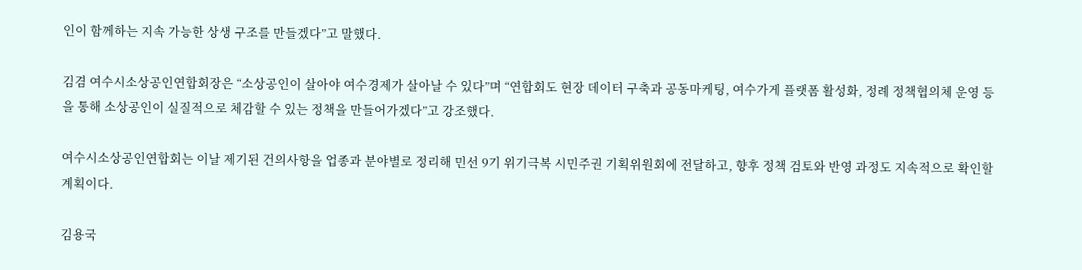인이 함께하는 지속 가능한 상생 구조를 만들겠다”고 말했다.

김겸 여수시소상공인연합회장은 “소상공인이 살아야 여수경제가 살아날 수 있다”며 “연합회도 현장 데이터 구축과 공동마케팅, 여수가게 플랫폼 활성화, 정례 정책협의체 운영 등을 통해 소상공인이 실질적으로 체감할 수 있는 정책을 만들어가겠다”고 강조했다.

여수시소상공인연합회는 이날 제기된 건의사항을 업종과 분야별로 정리해 민선 9기 위기극복 시민주권 기획위원회에 전달하고, 향후 정책 검토와 반영 과정도 지속적으로 확인할 계획이다.

김용국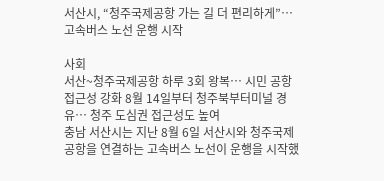서산시, “청주국제공항 가는 길 더 편리하게”… 고속버스 노선 운행 시작

사회
서산~청주국제공항 하루 3회 왕복… 시민 공항 접근성 강화 8월 14일부터 청주북부터미널 경유… 청주 도심권 접근성도 높여
충남 서산시는 지난 8월 6일 서산시와 청주국제공항을 연결하는 고속버스 노선이 운행을 시작했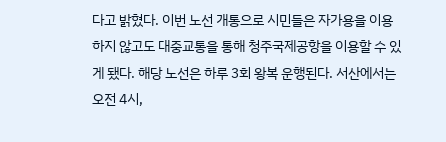다고 밝혔다. 이번 노선 개통으로 시민들은 자가용을 이용하지 않고도 대중교통을 통해 청주국제공항을 이용할 수 있게 됐다. 해당 노선은 하루 3회 왕복 운행된다. 서산에서는 오전 4시,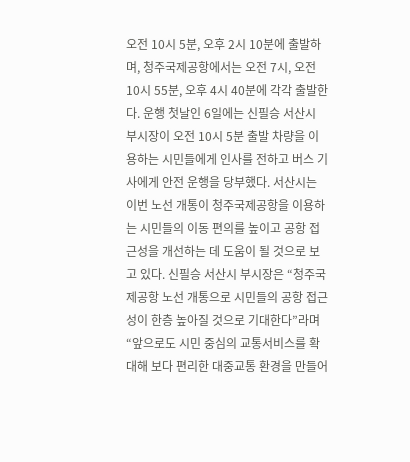오전 10시 5분, 오후 2시 10분에 출발하며, 청주국제공항에서는 오전 7시, 오전 10시 55분, 오후 4시 40분에 각각 출발한다. 운행 첫날인 6일에는 신필승 서산시 부시장이 오전 10시 5분 출발 차량을 이용하는 시민들에게 인사를 전하고 버스 기사에게 안전 운행을 당부했다. 서산시는 이번 노선 개통이 청주국제공항을 이용하는 시민들의 이동 편의를 높이고 공항 접근성을 개선하는 데 도움이 될 것으로 보고 있다. 신필승 서산시 부시장은 “청주국제공항 노선 개통으로 시민들의 공항 접근성이 한층 높아질 것으로 기대한다”라며 “앞으로도 시민 중심의 교통서비스를 확대해 보다 편리한 대중교통 환경을 만들어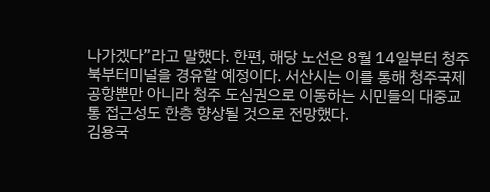나가겠다”라고 말했다. 한편, 해당 노선은 8월 14일부터 청주북부터미널을 경유할 예정이다. 서산시는 이를 통해 청주국제공항뿐만 아니라 청주 도심권으로 이동하는 시민들의 대중교통 접근성도 한층 향상될 것으로 전망했다.
김용국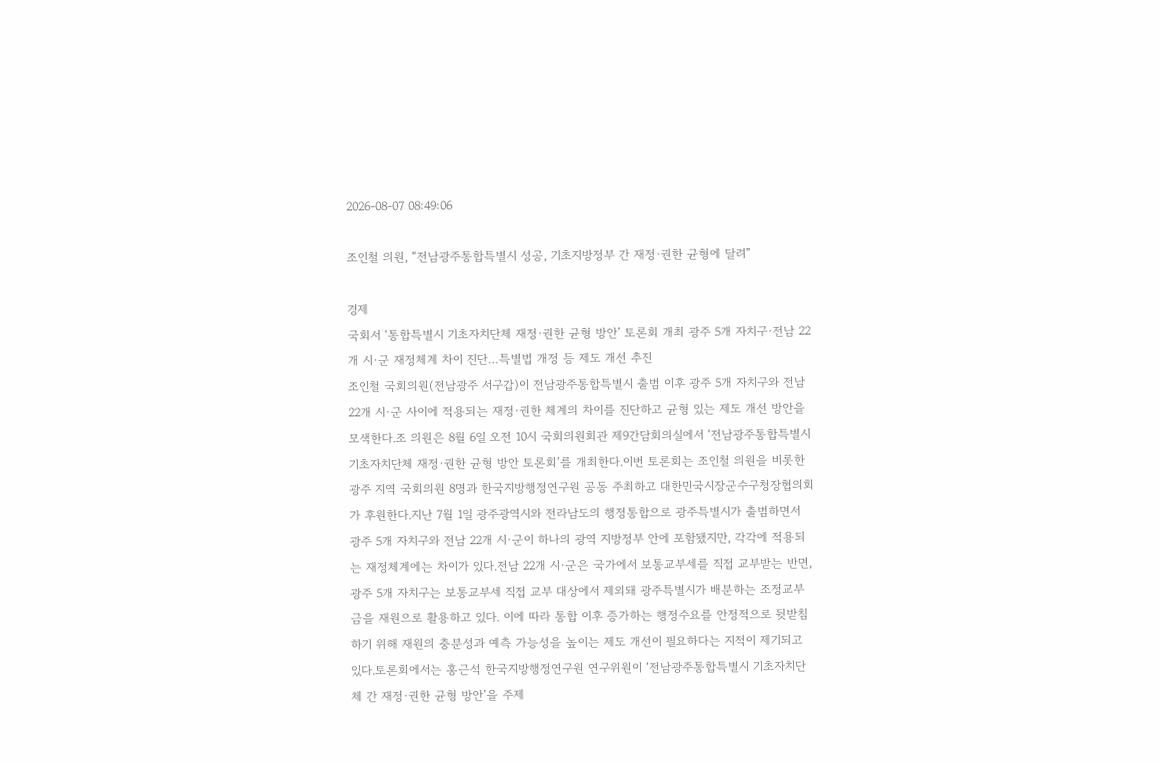2026-08-07 08:49:06

조인철 의원, “전남광주통합특별시 성공, 기초지방정부 간 재정·권한 균형에 달려”

경제
국회서 ‘통합특별시 기초자치단체 재정·권한 균형 방안’ 토론회 개최 광주 5개 자치구·전남 22개 시·군 재정체계 차이 진단…특별법 개정 등 제도 개선 추진
조인철 국회의원(전남광주 서구갑)이 전남광주통합특별시 출범 이후 광주 5개 자치구와 전남 22개 시·군 사이에 적용되는 재정·권한 체계의 차이를 진단하고 균형 있는 제도 개선 방안을 모색한다.조 의원은 8월 6일 오전 10시 국회의원회관 제9간담회의실에서 ‘전남광주통합특별시 기초자치단체 재정·권한 균형 방안 토론회’를 개최한다.이번 토론회는 조인철 의원을 비롯한 광주 지역 국회의원 8명과 한국지방행정연구원 공동 주최하고 대한민국시장군수구청장협의회가 후원한다.지난 7월 1일 광주광역시와 전라남도의 행정통합으로 광주특별시가 출범하면서 광주 5개 자치구와 전남 22개 시·군이 하나의 광역 지방정부 안에 포함됐지만, 각각에 적용되는 재정체계에는 차이가 있다.전남 22개 시·군은 국가에서 보통교부세를 직접 교부받는 반면, 광주 5개 자치구는 보통교부세 직접 교부 대상에서 제외돼 광주특별시가 배분하는 조정교부금을 재원으로 활용하고 있다. 이에 따라 통합 이후 증가하는 행정수요를 안정적으로 뒷받침하기 위해 재원의 충분성과 예측 가능성을 높이는 제도 개선이 필요하다는 지적이 제기되고 있다.토론회에서는 홍근석 한국지방행정연구원 연구위원이 ‘전남광주통합특별시 기초자치단체 간 재정·권한 균형 방안’을 주제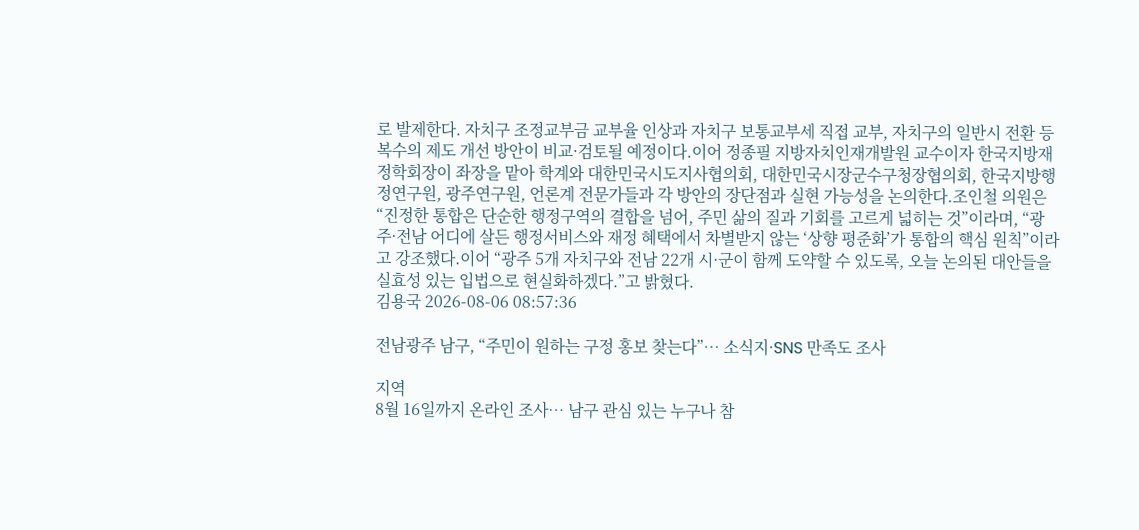로 발제한다. 자치구 조정교부금 교부율 인상과 자치구 보통교부세 직접 교부, 자치구의 일반시 전환 등 복수의 제도 개선 방안이 비교·검토될 예정이다.이어 정종필 지방자치인재개발원 교수이자 한국지방재정학회장이 좌장을 맡아 학계와 대한민국시도지사협의회, 대한민국시장군수구청장협의회, 한국지방행정연구원, 광주연구원, 언론계 전문가들과 각 방안의 장단점과 실현 가능성을 논의한다.조인철 의원은 “진정한 통합은 단순한 행정구역의 결합을 넘어, 주민 삶의 질과 기회를 고르게 넓히는 것”이라며, “광주·전남 어디에 살든 행정서비스와 재정 혜택에서 차별받지 않는 ‘상향 평준화’가 통합의 핵심 원칙”이라고 강조했다.이어 “광주 5개 자치구와 전남 22개 시·군이 함께 도약할 수 있도록, 오늘 논의된 대안들을 실효성 있는 입법으로 현실화하겠다.”고 밝혔다.
김용국 2026-08-06 08:57:36

전남광주 남구, “주민이 원하는 구정 홍보 찾는다”… 소식지·SNS 만족도 조사

지역
8월 16일까지 온라인 조사… 남구 관심 있는 누구나 참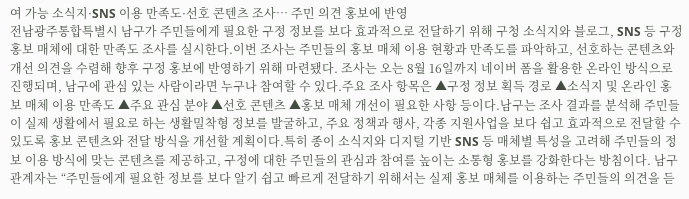여 가능 소식지·SNS 이용 만족도·선호 콘텐츠 조사… 주민 의견 홍보에 반영
전남광주통합특별시 남구가 주민들에게 필요한 구정 정보를 보다 효과적으로 전달하기 위해 구청 소식지와 블로그, SNS 등 구정 홍보 매체에 대한 만족도 조사를 실시한다.이번 조사는 주민들의 홍보 매체 이용 현황과 만족도를 파악하고, 선호하는 콘텐츠와 개선 의견을 수렴해 향후 구정 홍보에 반영하기 위해 마련됐다. 조사는 오는 8월 16일까지 네이버 폼을 활용한 온라인 방식으로 진행되며, 남구에 관심 있는 사람이라면 누구나 참여할 수 있다.주요 조사 항목은 ▲구정 정보 획득 경로 ▲소식지 및 온라인 홍보 매체 이용 만족도 ▲주요 관심 분야 ▲선호 콘텐츠 ▲홍보 매체 개선이 필요한 사항 등이다.남구는 조사 결과를 분석해 주민들이 실제 생활에서 필요로 하는 생활밀착형 정보를 발굴하고, 주요 정책과 행사, 각종 지원사업을 보다 쉽고 효과적으로 전달할 수 있도록 홍보 콘텐츠와 전달 방식을 개선할 계획이다.특히 종이 소식지와 디지털 기반 SNS 등 매체별 특성을 고려해 주민들의 정보 이용 방식에 맞는 콘텐츠를 제공하고, 구정에 대한 주민들의 관심과 참여를 높이는 소통형 홍보를 강화한다는 방침이다. 남구 관계자는 “주민들에게 필요한 정보를 보다 알기 쉽고 빠르게 전달하기 위해서는 실제 홍보 매체를 이용하는 주민들의 의견을 듣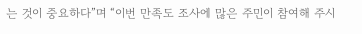는 것이 중요하다”며 “이번 만족도 조사에 많은 주민이 참여해 주시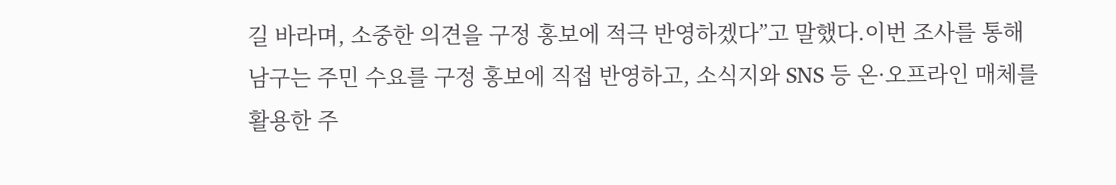길 바라며, 소중한 의견을 구정 홍보에 적극 반영하겠다”고 말했다.이번 조사를 통해 남구는 주민 수요를 구정 홍보에 직접 반영하고, 소식지와 SNS 등 온·오프라인 매체를 활용한 주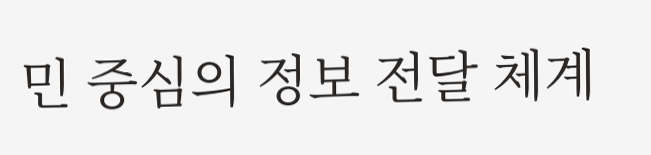민 중심의 정보 전달 체계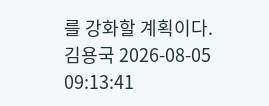를 강화할 계획이다.
김용국 2026-08-05 09:13:41